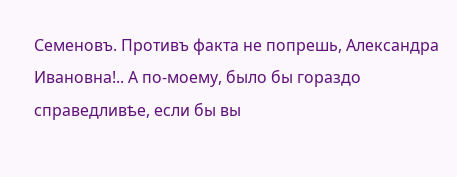Семеновъ. Противъ факта не попрешь, Александра Ивановна!.. А по-моему, было бы гораздо справедливѣе, если бы вы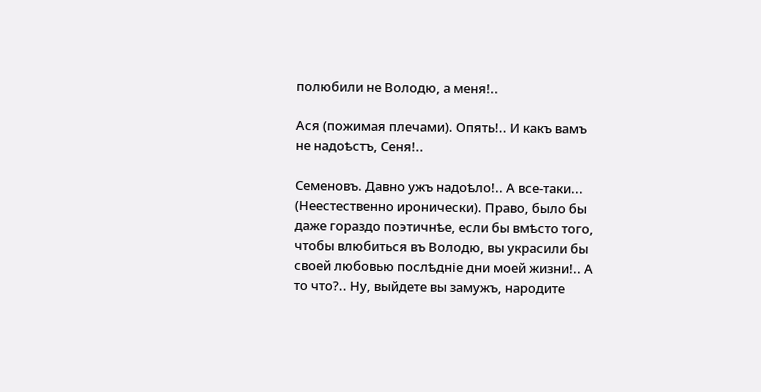полюбили не Володю, а меня!..

Ася (пожимая плечами). Опять!.. И какъ вамъ не надоѣстъ, Сеня!..

Семеновъ. Давно ужъ надоѣло!.. А все-таки... (Неестественно иронически). Право, было бы даже гораздо поэтичнѣе, если бы вмѣсто того, чтобы влюбиться въ Володю, вы украсили бы своей любовью послѣдніе дни моей жизни!.. А то что?.. Ну, выйдете вы замужъ, народите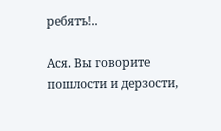ребятъ!..

Ася. Вы говорите пошлости и дерзости,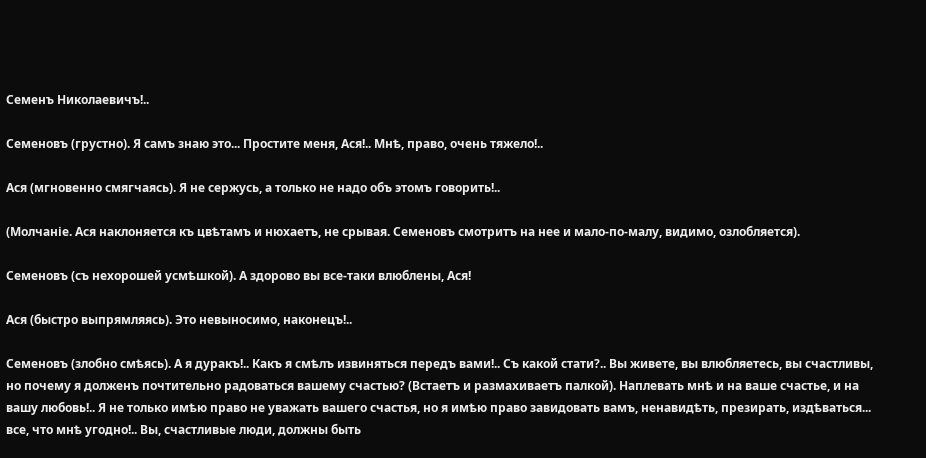Семенъ Николаевичъ!..

Семеновъ (грустно). Я самъ знаю это... Простите меня, Ася!.. Мнѣ, право, очень тяжело!..

Ася (мгновенно смягчаясь). Я не сержусь, а только не надо объ этомъ говорить!..

(Молчаніе. Ася наклоняется къ цвѣтамъ и нюхаетъ, не срывая. Семеновъ смотритъ на нее и мало-по-малу, видимо, озлобляется).

Семеновъ (съ нехорошей усмѣшкой). А здорово вы все-таки влюблены, Ася!

Ася (быстро выпрямляясь). Это невыносимо, наконецъ!..

Семеновъ (злобно смѣясь). А я дуракъ!.. Какъ я смѣлъ извиняться передъ вами!.. Съ какой стати?.. Вы живете, вы влюбляетесь, вы счастливы, но почему я долженъ почтительно радоваться вашему счастью? (Встаетъ и размахиваетъ палкой). Наплевать мнѣ и на ваше счастье, и на вашу любовь!.. Я не только имѣю право не уважать вашего счастья, но я имѣю право завидовать вамъ, ненавидѣть, презирать, издѣваться... все, что мнѣ угодно!.. Вы, счастливые люди, должны быть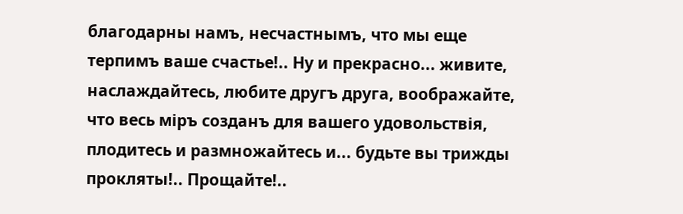благодарны намъ, несчастнымъ, что мы еще терпимъ ваше счастье!.. Ну и прекрасно... живите, наслаждайтесь, любите другъ друга, воображайте, что весь міръ созданъ для вашего удовольствія, плодитесь и размножайтесь и... будьте вы трижды прокляты!.. Прощайте!..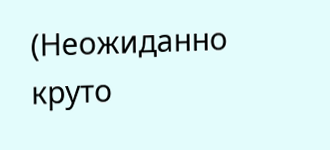(Неожиданно круто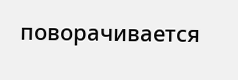поворачивается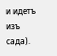и идетъ изъ сада).